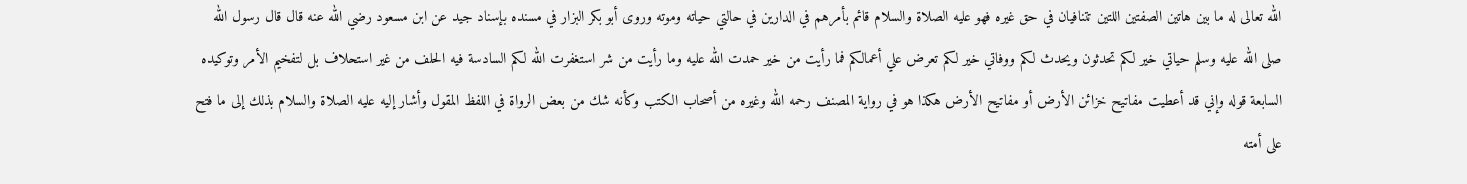الله تعالى له ما بين هاتين الصفتين اللتين تتنافيان في حق غيره فهو عليه الصلاة والسلام قائم بأمرهم في الدارين في حالتي حياته وموته وروى أبو بكر البزار في مسنده بإسناد جيد عن ابن مسعود رضي الله عنه قال قال رسول الله صلى الله عليه وسلم حياتي خير لكم تحدثون ويحدث لكم ووفاتي خير لكم تعرض علي أعمالكم فما رأيت من خير حمدت الله عليه وما رأيت من شر استغفرت الله لكم السادسة فيه الحلف من غير استحلاف بل لتفخيم الأمر وتوكيده
السابعة قوله وإني قد أعطيت مفاتيح خزائن الأرض أو مفاتيح الأرض هكذا هو في رواية المصنف رحمه الله وغيره من أصحاب الكتب وكأنه شك من بعض الرواة في اللفظ المقول وأشار إليه عليه الصلاة والسلام بذلك إلى ما فتح على أمته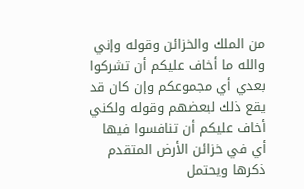من الملك والخزائن وقوله وإني والله ما أخاف عليكم أن تشركوا بعدي أي مجموعكم وإن كان قد يقع ذلك لبعضهم وقوله ولكني أخاف عليكم أن تنافسوا فيها أي في خزائن الأرض المتقدم ذكرها ويحتمل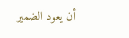أن يعود الضمير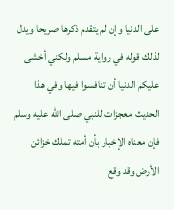على الدنيا وإن لم يتقدم ذكرها صريحا ويدل لذلك قوله في رواية مسلم ولكني أخشى عليكم الدنيا أن تنافسوا فيها وفي هذا الحديث معجزات للنبي صلى الله عليه وسلم فإن معناه الإخبار بأن أمته تملك خزائن الأرض وقد وقع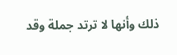ذلك وأنها لا ترتد جملة وقد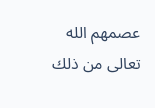عصمهم الله تعالى من ذلك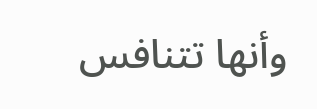وأنها تتنافس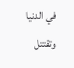في الدنيا وتقتتل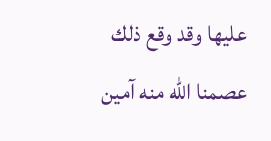عليها وقد وقع ذلك عصمنا الله منه آمين